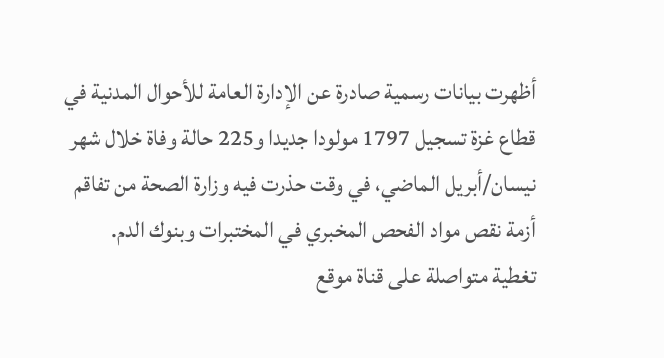أظهرت بيانات رسمية صادرة عن الإدارة العامة للأحوال المدنية في قطاع غزة تسجيل 1797 مولودا جديدا و225 حالة وفاة خلال شهر نيسان/أبريل الماضي، في وقت حذرت فيه وزارة الصحة من تفاقم أزمة نقص مواد الفحص المخبري في المختبرات وبنوك الدم.
تغطية متواصلة على قناة موقع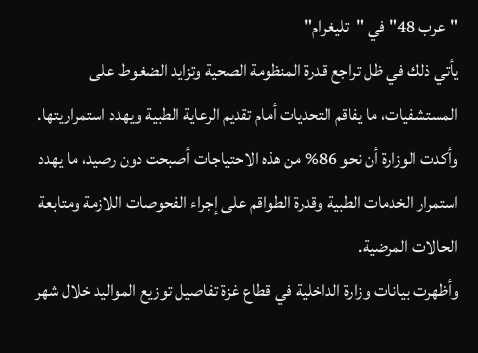"عرب 48" في "تليغرام"
يأتي ذلك في ظل تراجع قدرة المنظومة الصحية وتزايد الضغوط على المستشفيات، ما يفاقم التحديات أمام تقديم الرعاية الطبية ويهدد استمراريتها.
وأكدت الوزارة أن نحو 86% من هذه الاحتياجات أصبحت دون رصيد، ما يهدد استمرار الخدمات الطبية وقدرة الطواقم على إجراء الفحوصات اللازمة ومتابعة الحالات المرضية.
وأظهرت بيانات وزارة الداخلية في قطاع غزة تفاصيل توزيع المواليد خلال شهر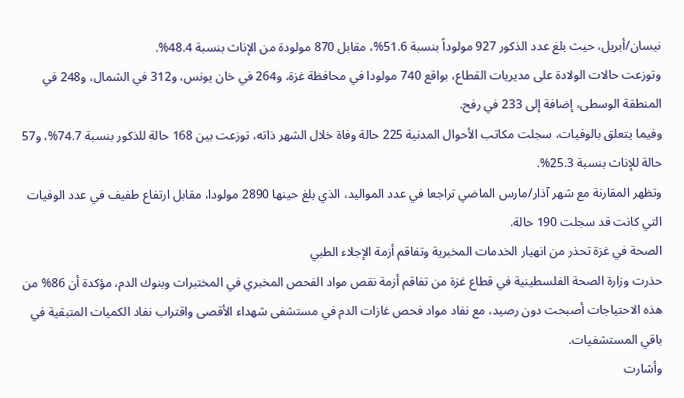نيسان/أبريل، حيث بلغ عدد الذكور 927 مولوداً بنسبة 51.6%، مقابل 870 مولودة من الإناث بنسبة 48.4%.
وتوزعت حالات الولادة على مديريات القطاع، بواقع 740 مولودا في محافظة غزة، و264 في خان يونس، و312 في الشمال، و248 في المنطقة الوسطى، إضافة إلى 233 في رفح.
وفيما يتعلق بالوفيات، سجلت مكاتب الأحوال المدنية 225 حالة وفاة خلال الشهر ذاته، توزعت بين 168 حالة للذكور بنسبة 74.7%، و57 حالة للإناث بنسبة 25.3%.
وتظهر المقارنة مع شهر آذار/مارس الماضي تراجعا في عدد المواليد، الذي بلغ حينها 2890 مولودا، مقابل ارتفاع طفيف في عدد الوفيات التي كانت قد سجلت 190 حالة.
الصحة في غزة تحذر من انهيار الخدمات المخبرية وتفاقم أزمة الإجلاء الطبي
حذرت وزارة الصحة الفلسطينية في قطاع غزة من تفاقم أزمة نقص مواد الفحص المخبري في المختبرات وبنوك الدم، مؤكدة أن 86% من هذه الاحتياجات أصبحت دون رصيد، مع نفاد مواد فحص غازات الدم في مستشفى شهداء الأقصى واقتراب نفاد الكميات المتبقية في باقي المستشفيات.
وأشارت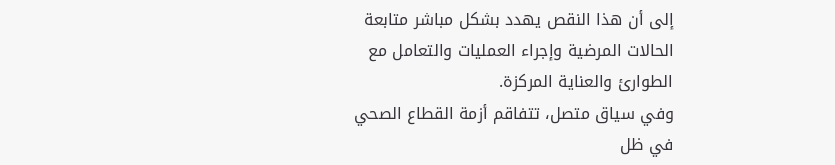إلى أن هذا النقص يهدد بشكل مباشر متابعة الحالات المرضية وإجراء العمليات والتعامل مع الطوارئ والعناية المركزة.
وفي سياق متصل، تتفاقم أزمة القطاع الصحي في ظل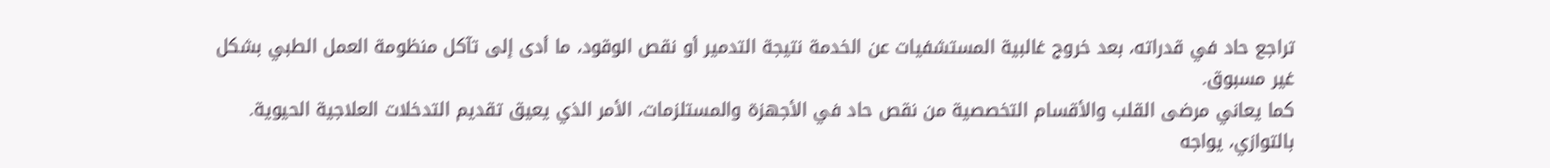تراجع حاد في قدراته، بعد خروج غالبية المستشفيات عن الخدمة نتيجة التدمير أو نقص الوقود، ما أدى إلى تآكل منظومة العمل الطبي بشكل غير مسبوق.
كما يعاني مرضى القلب والأقسام التخصصية من نقص حاد في الأجهزة والمستلزمات، الأمر الذي يعيق تقديم التدخلات العلاجية الحيوية.
بالتوازي، يواجه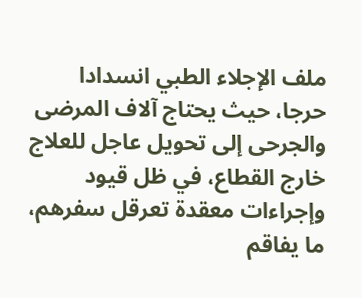ملف الإجلاء الطبي انسدادا حرجا، حيث يحتاج آلاف المرضى والجرحى إلى تحويل عاجل للعلاج خارج القطاع، في ظل قيود وإجراءات معقدة تعرقل سفرهم، ما يفاقم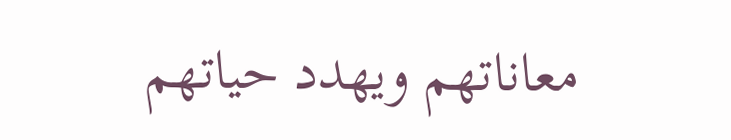معاناتهم ويهدد حياتهم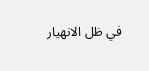في ظل الانهيار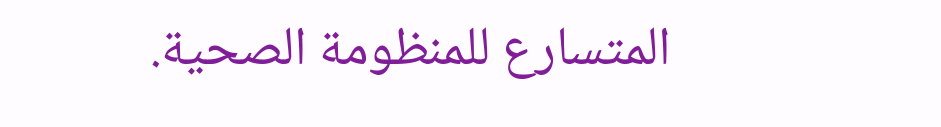المتسارع للمنظومة الصحية.